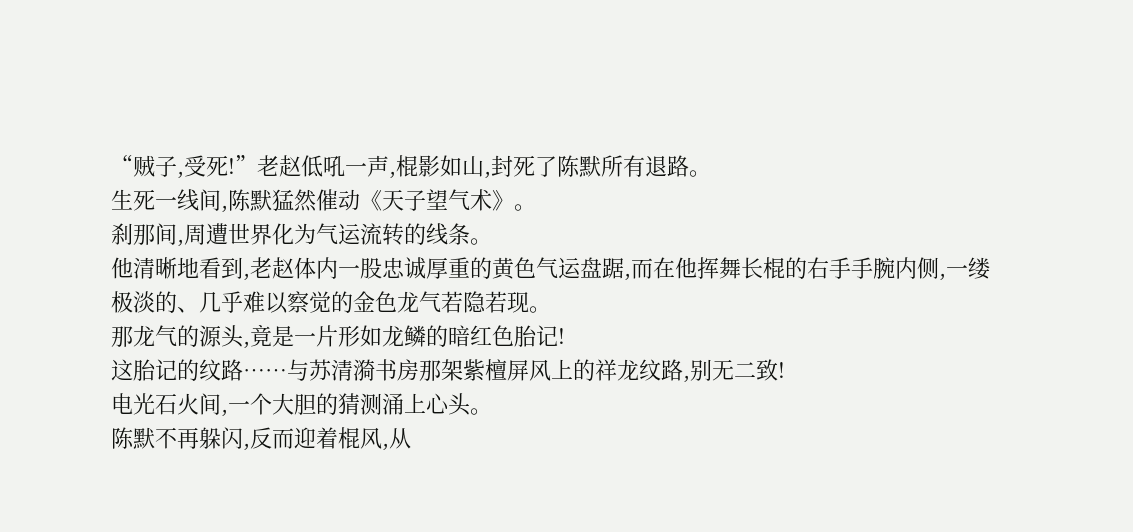“贼子,受死!”老赵低吼一声,棍影如山,封死了陈默所有退路。
生死一线间,陈默猛然催动《天子望气术》。
刹那间,周遭世界化为气运流转的线条。
他清晰地看到,老赵体内一股忠诚厚重的黄色气运盘踞,而在他挥舞长棍的右手手腕内侧,一缕极淡的、几乎难以察觉的金色龙气若隐若现。
那龙气的源头,竟是一片形如龙鳞的暗红色胎记!
这胎记的纹路……与苏清漪书房那架紫檀屏风上的祥龙纹路,别无二致!
电光石火间,一个大胆的猜测涌上心头。
陈默不再躲闪,反而迎着棍风,从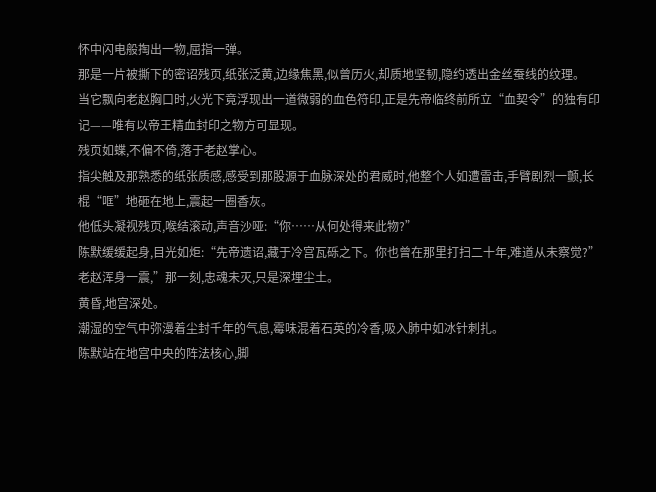怀中闪电般掏出一物,屈指一弹。
那是一片被撕下的密诏残页,纸张泛黄,边缘焦黑,似曾历火,却质地坚韧,隐约透出金丝蚕线的纹理。
当它飘向老赵胸口时,火光下竟浮现出一道微弱的血色符印,正是先帝临终前所立“血契令”的独有印记——唯有以帝王精血封印之物方可显现。
残页如蝶,不偏不倚,落于老赵掌心。
指尖触及那熟悉的纸张质感,感受到那股源于血脉深处的君威时,他整个人如遭雷击,手臂剧烈一颤,长棍“哐”地砸在地上,震起一圈香灰。
他低头凝视残页,喉结滚动,声音沙哑:“你……从何处得来此物?”
陈默缓缓起身,目光如炬:“先帝遗诏,藏于冷宫瓦砾之下。你也曾在那里打扫二十年,难道从未察觉?”
老赵浑身一震,”那一刻,忠魂未灭,只是深埋尘土。
黄昏,地宫深处。
潮湿的空气中弥漫着尘封千年的气息,霉味混着石英的冷香,吸入肺中如冰针刺扎。
陈默站在地宫中央的阵法核心,脚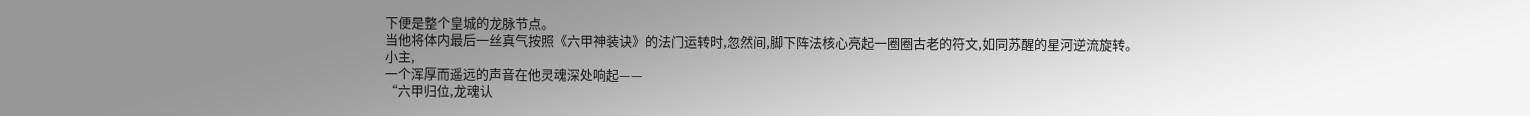下便是整个皇城的龙脉节点。
当他将体内最后一丝真气按照《六甲神装诀》的法门运转时,忽然间,脚下阵法核心亮起一圈圈古老的符文,如同苏醒的星河逆流旋转。
小主,
一个浑厚而遥远的声音在他灵魂深处响起——
“六甲归位,龙魂认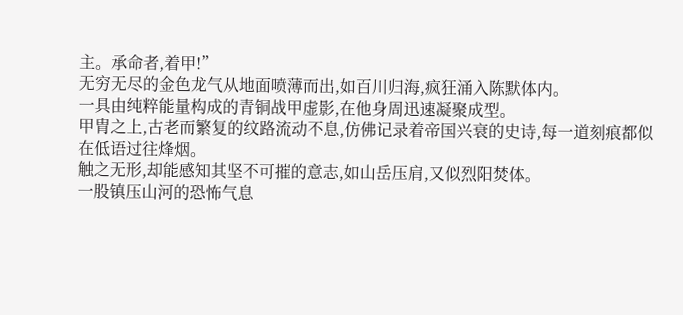主。承命者,着甲!”
无穷无尽的金色龙气从地面喷薄而出,如百川归海,疯狂涌入陈默体内。
一具由纯粹能量构成的青铜战甲虚影,在他身周迅速凝聚成型。
甲胄之上,古老而繁复的纹路流动不息,仿佛记录着帝国兴衰的史诗,每一道刻痕都似在低语过往烽烟。
触之无形,却能感知其坚不可摧的意志,如山岳压肩,又似烈阳焚体。
一股镇压山河的恐怖气息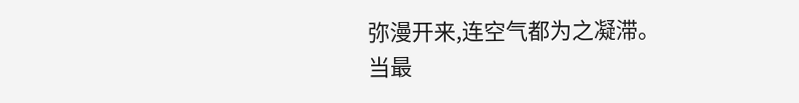弥漫开来,连空气都为之凝滞。
当最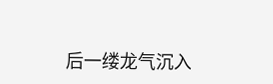后一缕龙气沉入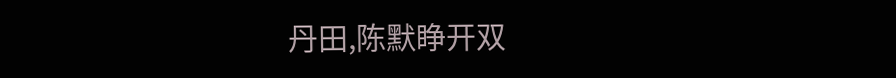丹田,陈默睁开双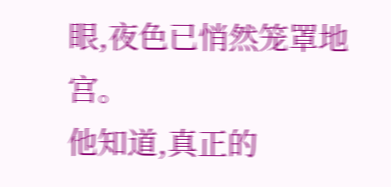眼,夜色已悄然笼罩地宫。
他知道,真正的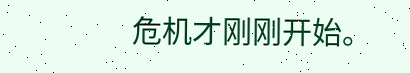危机才刚刚开始。